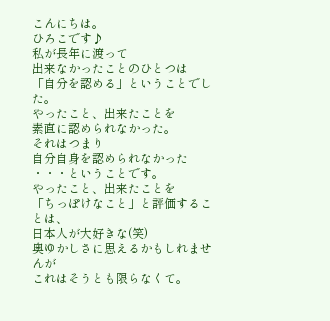こんにちは。
ひろこです♪
私が長年に渡って
出来なかったことのひとつは
「自分を認める」ということでした。
やったこと、出来たことを
素直に認められなかった。
それはつまり
自分自身を認められなかった
・・・ということです。
やったこと、出来たことを
「ちっぽけなこと」と評価することは、
日本人が大好きな(笑)
奥ゆかしさに思えるかもしれませんが
これはそうとも限らなくて。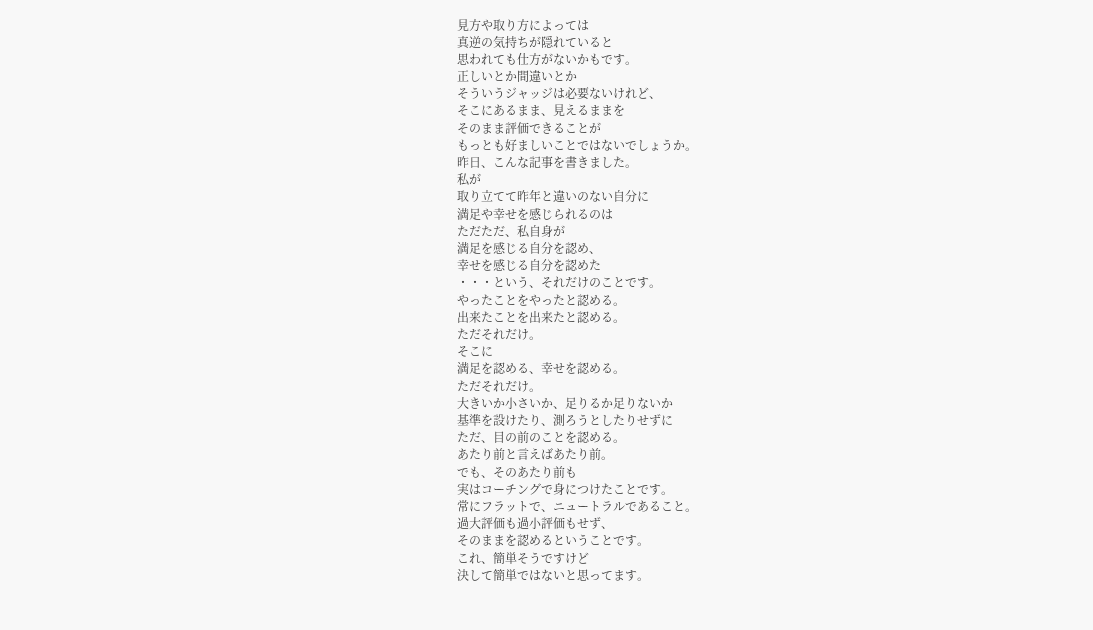見方や取り方によっては
真逆の気持ちが隠れていると
思われても仕方がないかもです。
正しいとか間違いとか
そういうジャッジは必要ないけれど、
そこにあるまま、見えるままを
そのまま評価できることが
もっとも好ましいことではないでしょうか。
昨日、こんな記事を書きました。
私が
取り立てて昨年と違いのない自分に
満足や幸せを感じられるのは
ただただ、私自身が
満足を感じる自分を認め、
幸せを感じる自分を認めた
・・・という、それだけのことです。
やったことをやったと認める。
出来たことを出来たと認める。
ただそれだけ。
そこに
満足を認める、幸せを認める。
ただそれだけ。
大きいか小さいか、足りるか足りないか
基準を設けたり、測ろうとしたりせずに
ただ、目の前のことを認める。
あたり前と言えばあたり前。
でも、そのあたり前も
実はコーチングで身につけたことです。
常にフラットで、ニュートラルであること。
過大評価も過小評価もせず、
そのままを認めるということです。
これ、簡単そうですけど
決して簡単ではないと思ってます。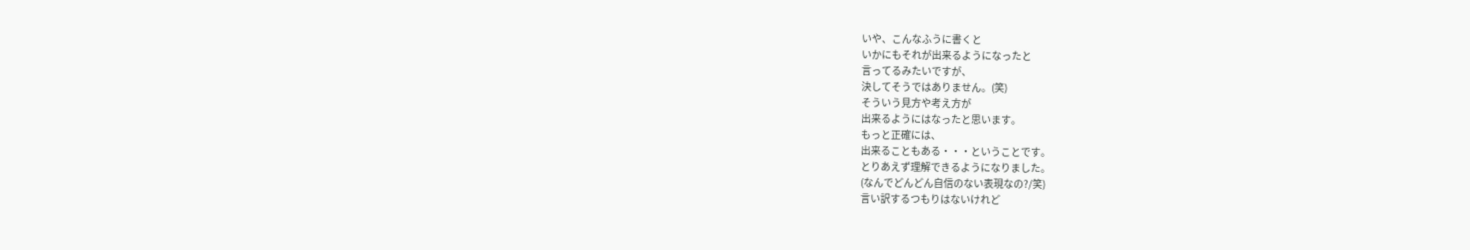いや、こんなふうに書くと
いかにもそれが出来るようになったと
言ってるみたいですが、
決してそうではありません。(笑)
そういう見方や考え方が
出来るようにはなったと思います。
もっと正確には、
出来ることもある・・・ということです。
とりあえず理解できるようになりました。
(なんでどんどん自信のない表現なの?/笑)
言い訳するつもりはないけれど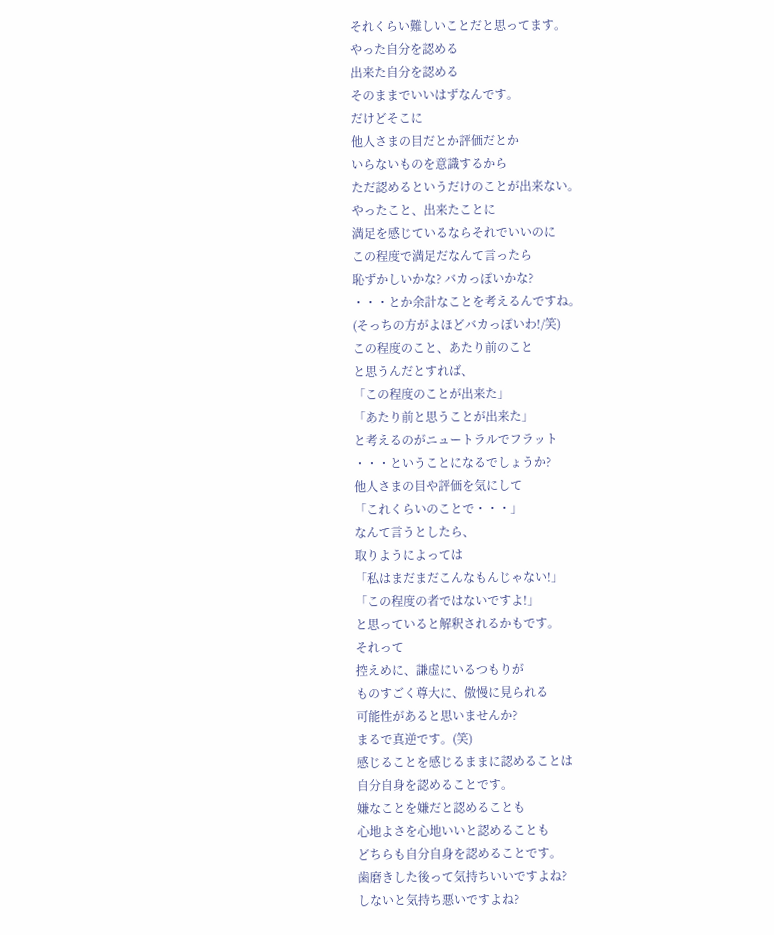それくらい難しいことだと思ってます。
やった自分を認める
出来た自分を認める
そのままでいいはずなんです。
だけどそこに
他人さまの目だとか評価だとか
いらないものを意識するから
ただ認めるというだけのことが出来ない。
やったこと、出来たことに
満足を感じているならそれでいいのに
この程度で満足だなんて言ったら
恥ずかしいかな? バカっぽいかな?
・・・とか余計なことを考えるんですね。
(そっちの方がよほどバカっぽいわ!/笑)
この程度のこと、あたり前のこと
と思うんだとすれば、
「この程度のことが出来た」
「あたり前と思うことが出来た」
と考えるのがニュートラルでフラット
・・・ということになるでしょうか?
他人さまの目や評価を気にして
「これくらいのことで・・・」
なんて言うとしたら、
取りようによっては
「私はまだまだこんなもんじゃない!」
「この程度の者ではないですよ!」
と思っていると解釈されるかもです。
それって
控えめに、謙虚にいるつもりが
ものすごく尊大に、傲慢に見られる
可能性があると思いませんか?
まるで真逆です。(笑)
感じることを感じるままに認めることは
自分自身を認めることです。
嫌なことを嫌だと認めることも
心地よさを心地いいと認めることも
どちらも自分自身を認めることです。
歯磨きした後って気持ちいいですよね?
しないと気持ち悪いですよね?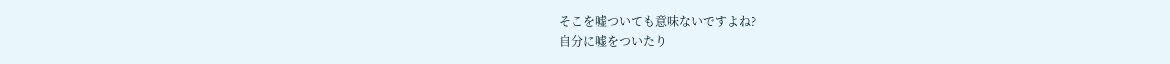そこを嘘ついても意味ないですよね?
自分に嘘をついたり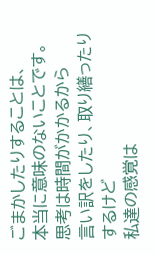ごまかしたりすることは、
本当に意味のないことです。
思考は時間がかかるから
言い訳をしたり、取り繕ったりするけど
私達の感覚は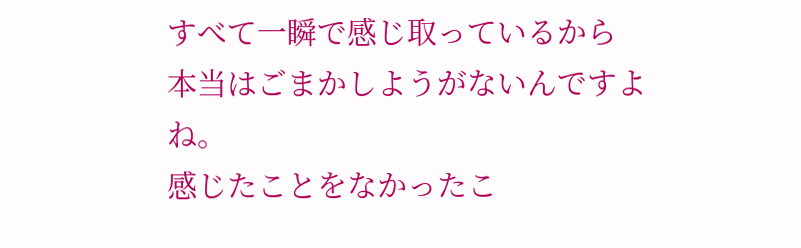すべて一瞬で感じ取っているから
本当はごまかしようがないんですよね。
感じたことをなかったこ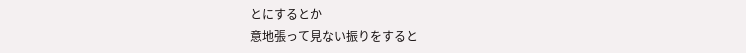とにするとか
意地張って見ない振りをすると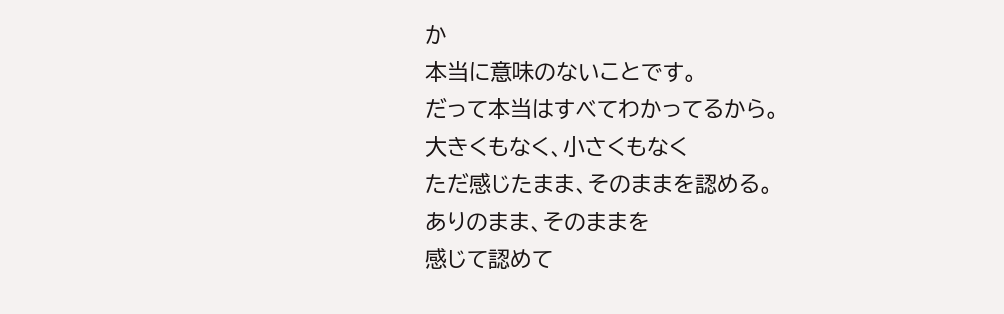か
本当に意味のないことです。
だって本当はすべてわかってるから。
大きくもなく、小さくもなく
ただ感じたまま、そのままを認める。
ありのまま、そのままを
感じて認めて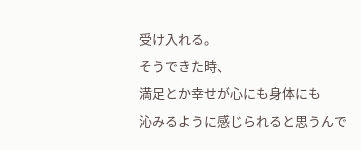受け入れる。
そうできた時、
満足とか幸せが心にも身体にも
沁みるように感じられると思うんで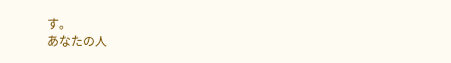す。
あなたの人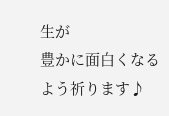生が
豊かに面白くなるよう祈ります♪